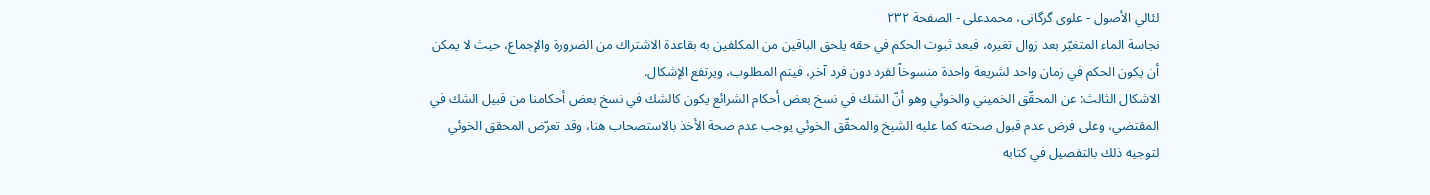لئالي الأصول - علوی گرگانی، محمدعلی - الصفحة ٢٣٢
نجاسة الماء المتغيّر بعد زوال تغيره، فبعد ثبوت الحكم في حقه يلحق الباقين من المكلفين به بقاعدة الاشتراك من الضرورة والإجماع، حيث لا يمكن أن يكون الحكم في زمان واحد لشريعة واحدة منسوخاً لفرد دون فرد آخر، فيتم المطلوب، ويرتفع الإشكال.
الاشكال الثالث: عن المحقّق الخميني والخوئي وهو أنّ الشك في نسخ بعض أحكام الشرائع يكون كالشك في نسخ بعض أحكامنا من قبيل الشك في المقتضي، وعلى فرض عدم قبول صحته كما عليه الشيخ والمحقّق الخوئي يوجب عدم صحة الأخذ بالاستصحاب هنا، وقد تعرّض المحقق الخوئي لتوجيه ذلك بالتفصيل في كتابه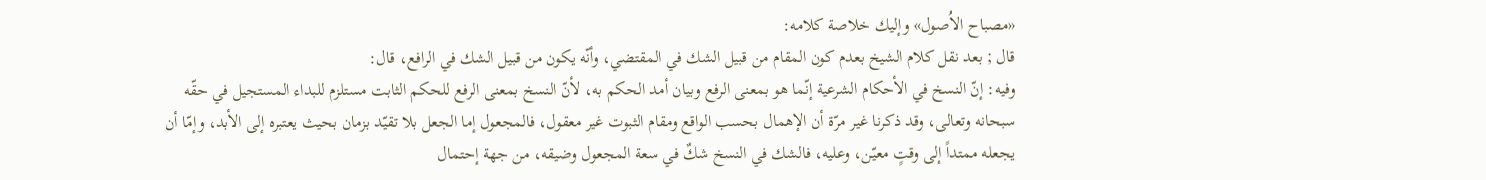«مصباح الاُصول» وإليك خلاصة كلامه:
قال ; بعد نقل كلام الشيخ بعدم كون المقام من قبيل الشك في المقتضي، وأنّه يكون من قبيل الشك في الرافع، قال:
وفيه: إنّ النسخ في الأحكام الشرعية إنّما هو بمعنى الرفع وبيان أمد الحكم به، لأنّ النسخ بمعنى الرفع للحكم الثابت مستلزم للبداء المستجيل في حقّه سبحانه وتعالى، وقد ذكرنا غير مرّة أن الإهمال بحسب الواقع ومقام الثبوت غير معقول، فالمجعول إما الجعل بلا تقيّد بزمان بحيث يعتبره إلى الأبد، وإمّا أن يجعله ممتداً إلى وقتٍ معيّن، وعليه، فالشك في النسخ شكٌ في سعة المجعول وضيقه، من جهة إحتمال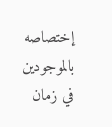إختصاصه بالموجودين في زمان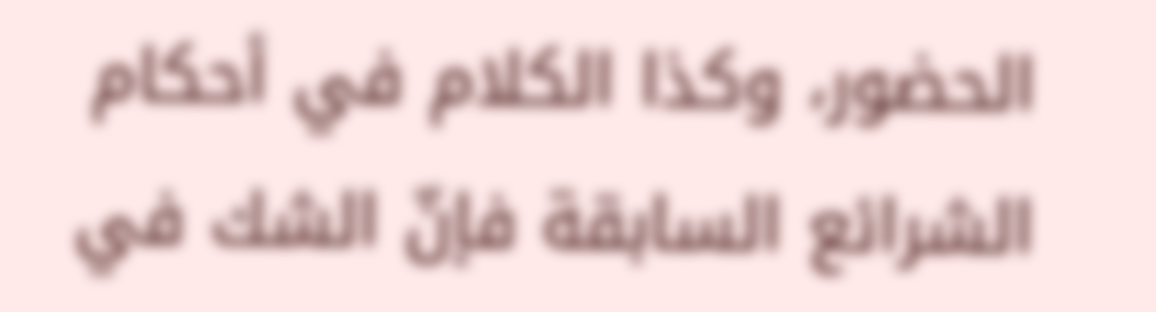الحضور، وكذا الكلام في أحكام الشرائع السابقة فإنّ الشك في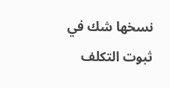نسخها شك في ثبوت التكلف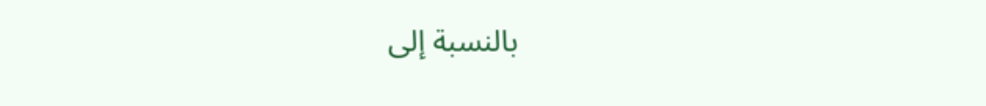بالنسبة إلى